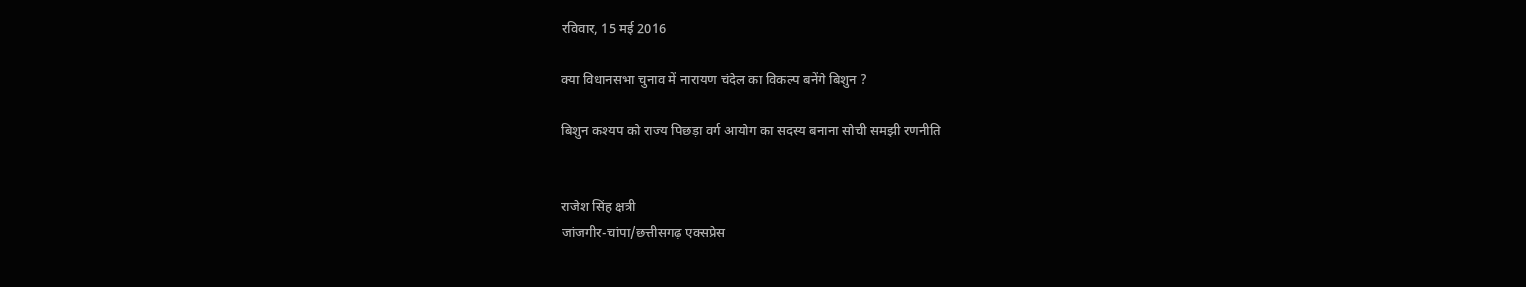रविवार, 15 मई 2016

क्या विधानसभा चुनाव में नारायण चंदेल का विकल्प बनेंगे बिशुन ?

बिशुन कश्यप को राज्य पिछड़ा वर्ग आयोग का सदस्य बनाना सोची समझी रणनीति


राजेश सिंह क्षत्री
जांजगीर-चांपा/छत्तीसगढ़ एक्सप्रेस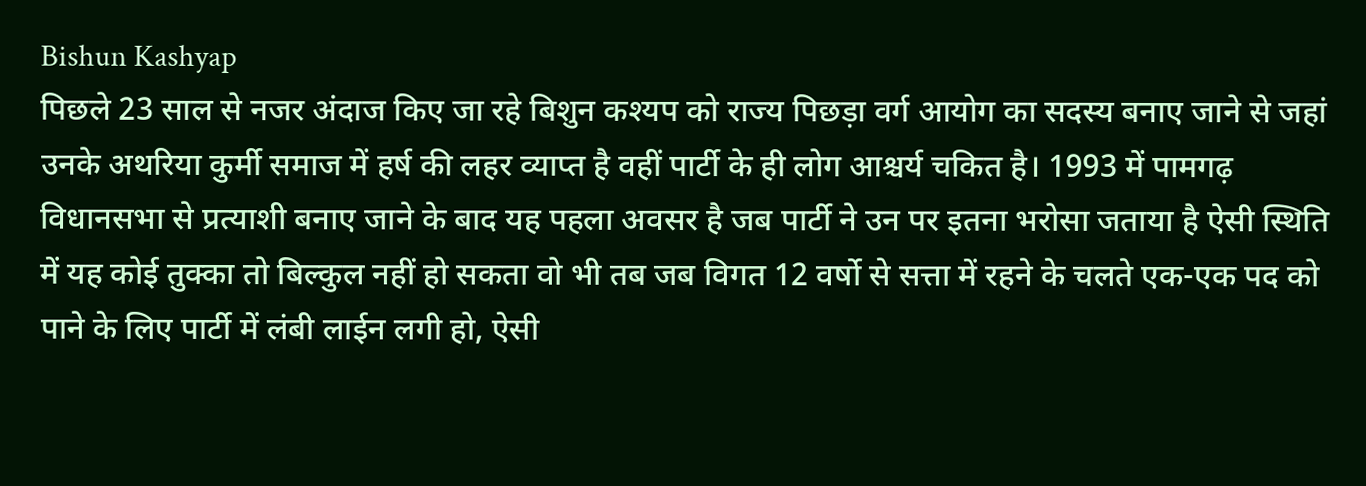Bishun Kashyap
पिछले 23 साल से नजर अंदाज किए जा रहे बिशुन कश्यप को राज्य पिछड़ा वर्ग आयोग का सदस्य बनाए जाने से जहां उनके अथरिया कुर्मी समाज में हर्ष की लहर व्याप्त है वहीं पार्टी के ही लोग आश्चर्य चकित है। 1993 में पामगढ़ विधानसभा से प्रत्याशी बनाए जाने के बाद यह पहला अवसर है जब पार्टी ने उन पर इतना भरोसा जताया है ऐसी स्थिति में यह कोई तुक्का तो बिल्कुल नहीं हो सकता वो भी तब जब विगत 12 वर्षो से सत्ता में रहने के चलते एक-एक पद को पाने के लिए पार्टी में लंबी लाईन लगी हो, ऐसी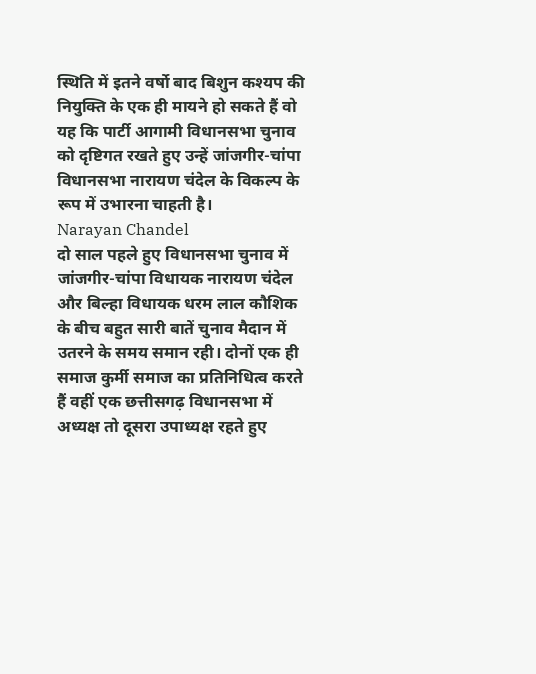स्थिति में इतने वर्षो बाद बिशुन कश्यप की नियुक्ति के एक ही मायने हो सकते हैं वो यह कि पार्टी आगामी विधानसभा चुनाव को दृष्टिगत रखते हुए उन्हें जांजगीर-चांपा विधानसभा नारायण चंदेल के विकल्प के रूप में उभारना चाहती है।
Narayan Chandel
दो साल पहले हुए विधानसभा चुनाव में जांजगीर-चांपा विधायक नारायण चंदेल और बिल्हा विधायक धरम लाल कौशिक के बीच बहुत सारी बातें चुनाव मैदान में उतरने के समय समान रही। दोनों एक ही समाज कुर्मी समाज का प्रतिनिधित्व करते हैं वहीं एक छत्तीसगढ़ विधानसभा में अध्यक्ष तो दूसरा उपाध्यक्ष रहते हुए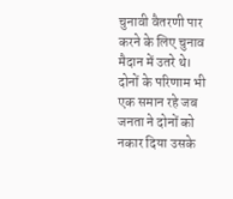चुनावी वैतरणी पार करने के लिए चुनाव मैदान में उतरे थे। दोनों के परिणाम भी एक समान रहे जब जनता ने दोनों को नकार दिया उसके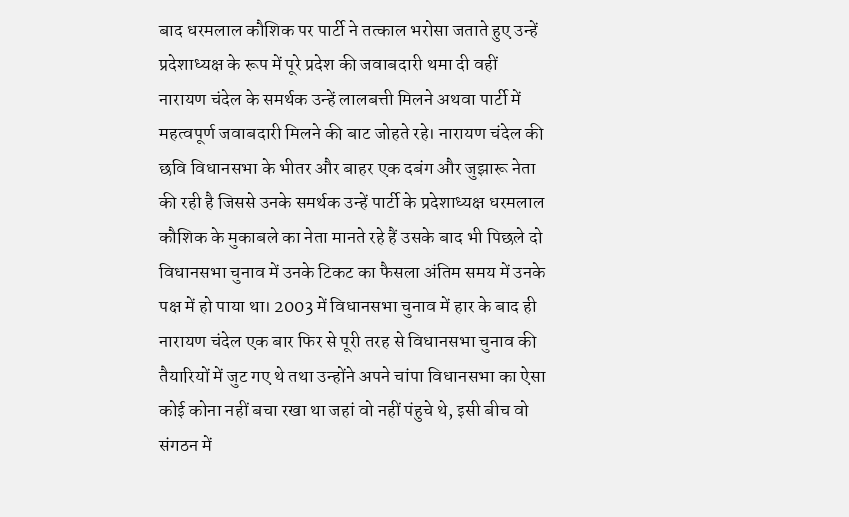बाद धरमलाल कौशिक पर पार्टी ने तत्काल भरोसा जताते हुए उन्हें प्रदेशाध्यक्ष के रूप में पूरे प्रदेश की जवाबदारी थमा दी वहीं नारायण चंदेल के समर्थक उन्हें लालबत्ती मिलने अथवा पार्टी में महत्वपूर्ण जवाबदारी मिलने की बाट जोहते रहे। नारायण चंदेल की छवि विधानसभा के भीतर और बाहर एक दबंग और जुझारू नेता की रही है जिससे उनके समर्थक उन्हें पार्टी के प्रदेशाध्यक्ष धरमलाल कौशिक के मुकाबले का नेता मानते रहे हैं उसके बाद भी पिछले दो विधानसभा चुनाव में उनके टिकट का फैसला अंतिम समय में उनके पक्ष में हो पाया था। 2003 में विधानसभा चुनाव में हार के बाद ही नारायण चंदेल एक बार फिर से पूरी तरह से विधानसभा चुनाव की तैयारियों में जुट गए थे तथा उन्होंने अपने चांपा विधानसभा का ऐसा कोई कोना नहीं बचा रखा था जहां वो नहीं पंहुचे थे, इसी बीच वो संगठन में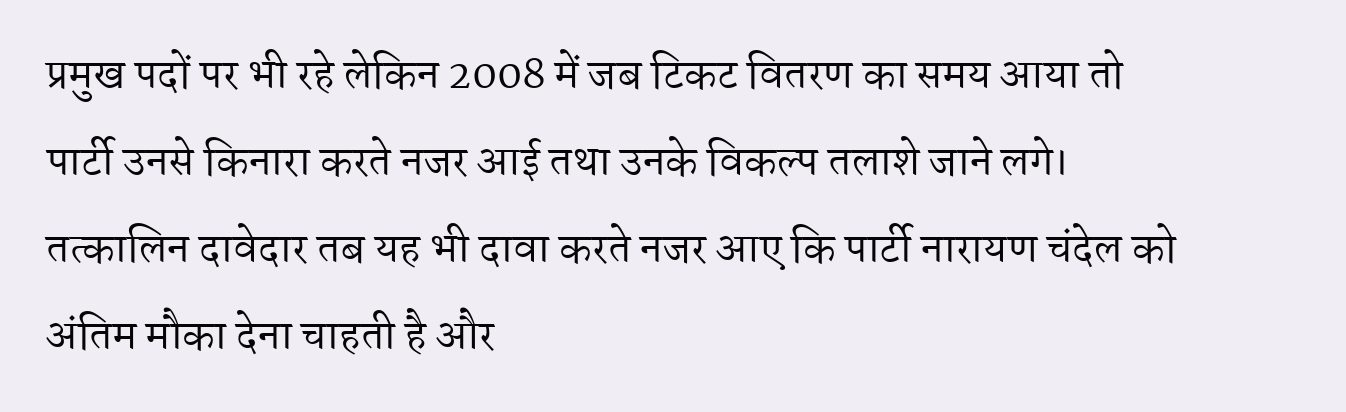प्रमुख पदों पर भी रहे लेकिन 2008 में जब टिकट वितरण का समय आया तो पार्टी उनसे किनारा करते नजर आई तथा उनके विकल्प तलाशे जाने लगे। तत्कालिन दावेदार तब यह भी दावा करते नजर आए कि पार्टी नारायण चंदेल को अंतिम मौका देना चाहती है और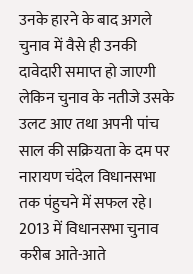उनके हारने के बाद अगले चुनाव में वैसे ही उनकी दावेदारी समाप्त हो जाएगी लेकिन चुनाव के नतीजे उसके उलट आए तथा अपनी पांच साल की सक्रियता के दम पर नारायण चंदेल विधानसभा तक पंहुचने में सफल रहे। 2013 में विधानसभा चुनाव करीब आते-आते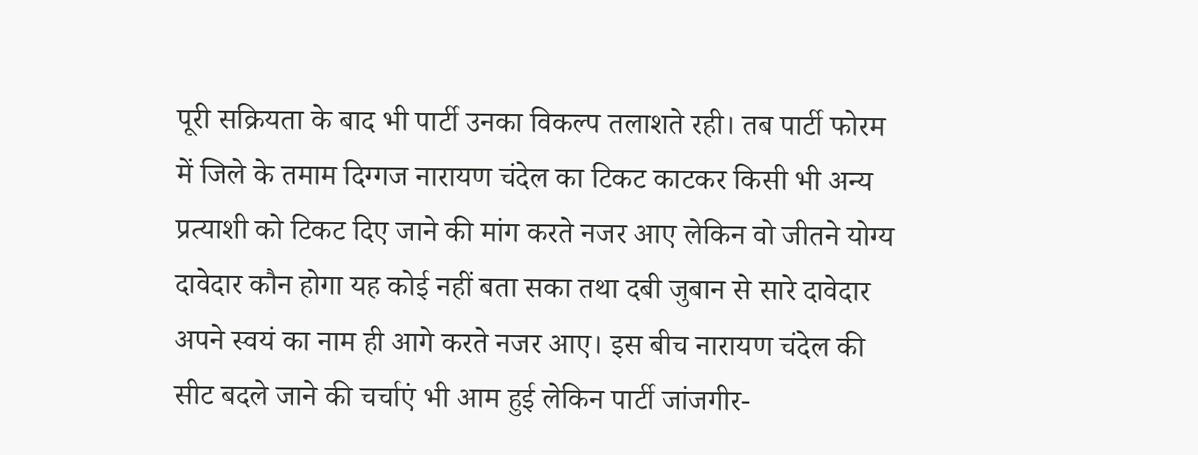पूरी सक्रियता के बाद भी पार्टी उनका विकल्प तलाशते रही। तब पार्टी फोरम में जिले के तमाम दिग्गज नारायण चंदेल का टिकट काटकर किसी भी अन्य प्रत्याशी को टिकट दिए जाने की मांग करते नजर आए लेकिन वो जीतने योग्य दावेदार कौन होगा यह कोई नहीं बता सका तथा दबी जुबान से सारे दावेदार अपने स्वयं का नाम ही आगे करते नजर आए। इस बीच नारायण चंदेल की सीट बदले जाने की चर्चाएं भी आम हुई लेकिन पार्टी जांजगीर-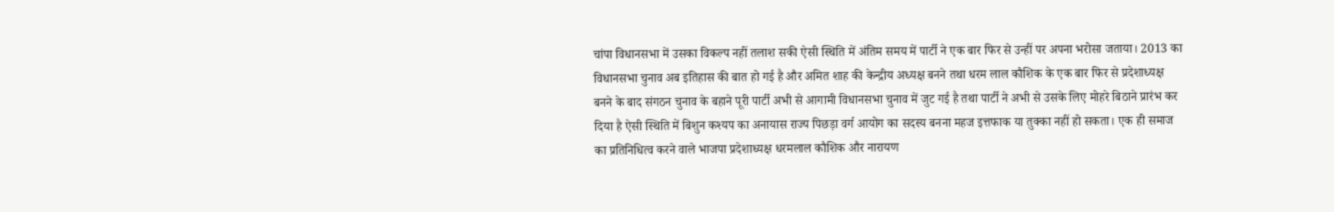चांपा विधानसभा में उसका विकल्प नहीं तलाश सकी ऐसी स्थिति में अंतिम समय में पार्टी ने एक बार फिर से उन्हीं पर अपना भरोसा जताया। 2013 का विधानसभा चुनाव अब इतिहास की बात हो गई है और अमित शाह की केन्द्रीय अध्यक्ष बनने तथा धरम लाल कौशिक के एक बार फिर से प्रदेशाध्यक्ष बनने के बाद संगठन चुनाव के बहाने पूरी पार्टी अभी से आगामी विधानसभा चुनाव में जुट गई है तथा पार्टी ने अभी से उसके लिए मोहरे बिठाने प्रारंभ कर दिया है ऐसी स्थिति में बिशुन कश्यप का अनायास राज्य पिछड़ा वर्ग आयोग का सदस्य बनना महज इत्तफाक या तुक्का नहीं हो सकता। एक ही समाज का प्रतिनिधित्व करने वाले भाजपा प्रदेशाध्यक्ष धरमलाल कौशिक और नारायण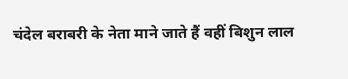चंदेल बराबरी के नेता माने जाते हैं वहीं बिशुन लाल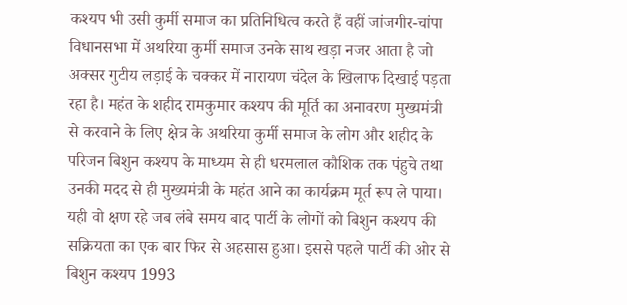कश्यप भी उसी कुर्मी समाज का प्रतिनिधित्व करते हैं वहीं जांजगीर-चांपा विधानसभा में अथरिया कुर्मी समाज उनके साथ खड़ा नजर आता है जो अक्सर गुटीय लड़ाई के चक्कर में नारायण चंदेल के खिलाफ दिखाई पड़ता रहा है। महंत के शहीद रामकुमार कश्यप की मूर्ति का अनावरण मुख्यमंत्री से करवाने के लिए क्षेत्र के अथरिया कुर्मी समाज के लोग और शहीद के परिजन बिशुन कश्यप के माध्यम से ही धरमलाल कौशिक तक पंहुचे तथा उनकी मदद से ही मुख्यमंत्री के महंत आने का कार्यक्रम मूर्त रूप ले पाया। यही वो क्षण रहे जब लंबे समय बाद पार्टी के लोगों को बिशुन कश्यप की सक्रियता का एक बार फिर से अहसास हुआ। इससे पहले पार्टी की ओर से बिशुन कश्यप 1993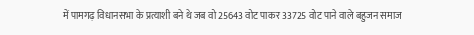में पामगढ़ विधानसभा के प्रत्याशी बने थे जब वो 25643 वोट पाकर 33725 वोट पाने वाले बहुजन समाज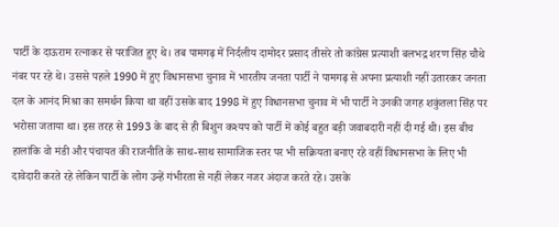पार्टी के दाऊराम रत्नाकर से पराजित हुए थे। तब पामगढ़ में निर्दलीय दामोदर प्रसाद तीसरे तो कांग्रेस प्रत्याशी बलभद्र शरण सिंह चौथे नंबर पर रहे थे। उससे पहले 1990 में हुए विधानसभा चुनाव में भारतीय जनता पार्टी ने पामगढ़ से अपना प्रत्याशी नहीं उतारकर जनता दल के आनंद मिश्रा का समर्थन किया था वहीं उसके बाद 1998 में हुए विधानसभा चुनाव में भी पार्टी ने उनकी जगह शकुंतला सिंह पर भरोसा जताया था। इस तरह से 1993 के बाद से ही बिशुन कश्यप को पार्टी में कोई बहुत बड़ी जवाबदारी नहीं दी गई थी। इस बीच हालांकि वो मंडी और पंचायत की राजनीति के साथ-साथ सामाजिक स्तर पर भी सक्रियता बनाए रहे वहीं विधानसभा के लिए भी दावेदारी करते रहे लेकिन पार्टी के लोग उन्हें गंभीरता से नहीं लेकर नजर अंदाज करते रहे। उसके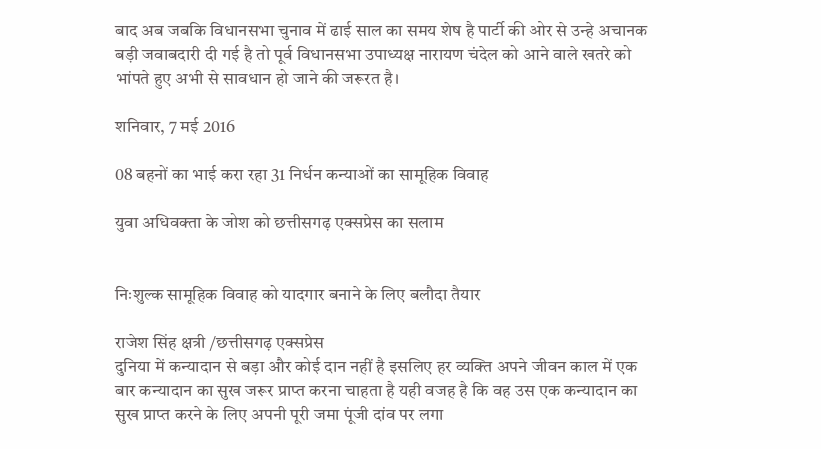बाद अब जबकि विधानसभा चुनाव में ढाई साल का समय शेष है पार्टी की ओर से उन्हे अचानक बड़ी जवाबदारी दी गई है तो पूर्व विधानसभा उपाध्यक्ष नारायण चंदेल को आने वाले खतरे को भांपते हुए अभी से सावधान हो जाने की जरूरत है।

शनिवार, 7 मई 2016

08 बहनों का भाई करा रहा 31 निर्धन कन्याओं का सामूहिक विवाह

युवा अधिवक्ता के जोश को छत्तीसगढ़ एक्सप्रेस का सलाम


निःशुल्क सामूहिक विवाह को यादगार बनाने के लिए बलौदा तैयार

राजेश सिंह क्षत्री /छत्तीसगढ़ एक्सप्रेस
दुनिया में कन्यादान से बड़ा और कोई दान नहीं है इसलिए हर व्यक्ति अपने जीवन काल में एक बार कन्यादान का सुख जरूर प्राप्त करना चाहता है यही वजह है कि वह उस एक कन्यादान का सुख प्राप्त करने के लिए अपनी पूरी जमा पूंजी दांव पर लगा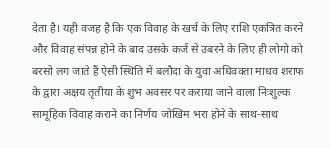देता है। यही वजह है कि एक विवाह के खर्च के लिए राशि एकत्रित करने और विवाह संपन्न होने के बाद उसके कर्ज से उबरने के लिए ही लोगो को बरसो लग जाते हैं ऐसी स्थिति में बलौदा के युवा अधिवक्ता माधव शराफ के द्वारा अक्षय तृतीया के शुभ अवसर पर कराया जाने वाला निःशुल्क सामूहिक विवाह कराने का निर्णय जोखिम भरा होने के साथ-साथ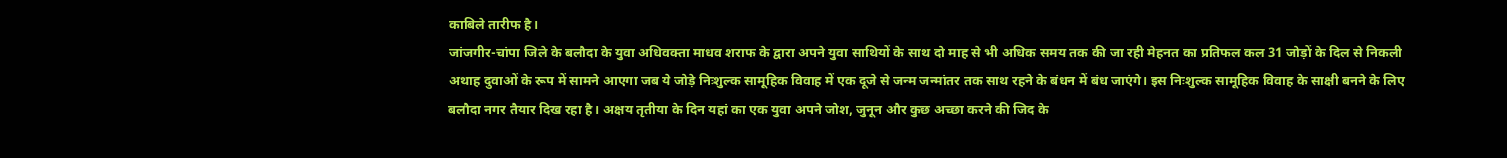काबिले तारीफ है।
जांजगीर-चांपा जिले के बलौदा के युवा अधिवक्ता माधव शराफ के द्वारा अपने युवा साथियों के साथ दो माह से भी अधिक समय तक की जा रही मेहनत का प्रतिफल कल 31 जोड़ों के दिल से निकली अथाह दुवाओं के रूप में सामने आएगा जब ये जोड़े निःशुल्क सामूहिक विवाह में एक दूजे से जन्म जन्मांतर तक साथ रहने के बंधन में बंध जाएंगे। इस निःशुल्क सामूहिक विवाह के साक्षी बनने के लिए बलौदा नगर तैयार दिख रहा है। अक्षय तृतीया के दिन यहां का एक युवा अपने जोश, जुनून और कुछ अच्छा करने की जिद के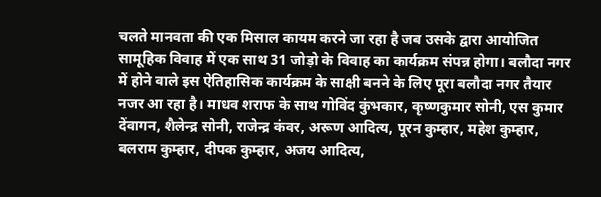चलते मानवता की एक मिसाल कायम करने जा रहा है जब उसके द्वारा आयोजित सामूहिक विवाह में एक साथ 31 जोड़ो के विवाह का कार्यक्रम संपन्न होगा। बलौदा नगर में होने वाले इस ऐतिहासिक कार्यक्रम के साक्षी बनने के लिए पूरा बलौदा नगर तैयार नजर आ रहा है। माधव शराफ के साथ गोविंद कुंभकार, कृष्णकुमार सोनी, एस कुमार देंवागन, शैलेन्द्र सोनी, राजेन्द्र कंवर, अरूण आदित्य, पूरन कुम्हार, महेश कुम्हार, बलराम कुम्हार, दीपक कुम्हार, अजय आदित्य,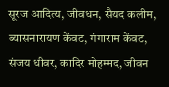सूरज आदित्य, जीवधन, सैयद कलीम, ब्यासनारायण केंवट, गंगाराम केंवट, संजय धीवर, कादिर मोहम्मद, जीवन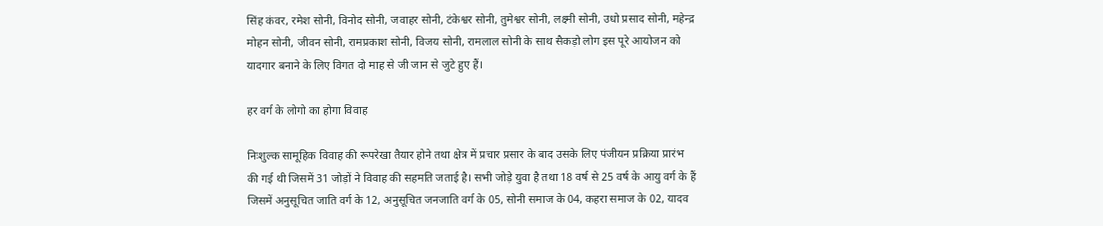सिंह कंवर, रमेश सोनी, विनोद सोनी, जवाहर सोनी, टंकेश्वर सोनी, तुमेश्वर सोनी, लक्ष्मी सोनी, उधो प्रसाद सोनी, महेन्द्र मोहन सोनी, जीवन सोनी, रामप्रकाश सोनी, विजय सोनी, रामलाल सोनी के साथ सैकड़ो लोग इस पूरे आयोजन को यादगार बनाने के लिए विगत दो माह से जी जान से जुटे हुए हैं।

हर वर्ग के लोगो का होगा विवाह

निःशुल्क सामूहिक विवाह की रूपरेखा तैयार होने तथा क्षेत्र में प्रचार प्रसार के बाद उसके लिए पंजीयन प्रक्रिया प्रारंभ की गई थी जिसमें 31 जोड़ों ने विवाह की सहमति जताई है। सभी जोड़े युवा है तथा 18 वर्ष से 25 वर्ष के आयु वर्ग के हैं जिसमें अनुसूचित जाति वर्ग के 12, अनुसूचित जनजाति वर्ग के 05, सोनी समाज के 04, कहरा समाज के 02, यादव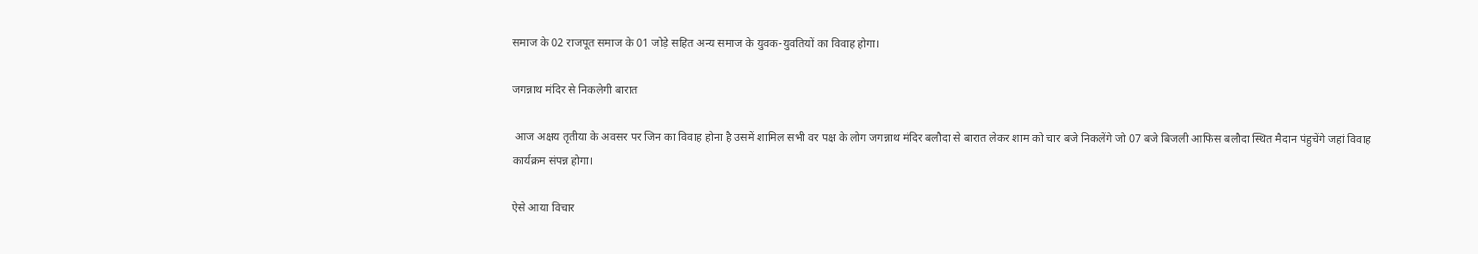समाज के 02 राजपूत समाज के 01 जोड़े सहित अन्य समाज के युवक-युवतियों का विवाह होगा।

जगन्नाथ मंदिर से निकलेगी बारात

 आज अक्षय तृतीया के अवसर पर जिन का विवाह होना है उसमें शामिल सभी वर पक्ष के लोग जगन्नाथ मंदिर बलौदा से बारात लेकर शाम को चार बजे निकलेंगे जो 07 बजे बिजली आफिस बलौदा स्थित मैदान पंहुचेंगे जहां विवाह कार्यक्रम संपन्न होगा।

ऐसे आया विचार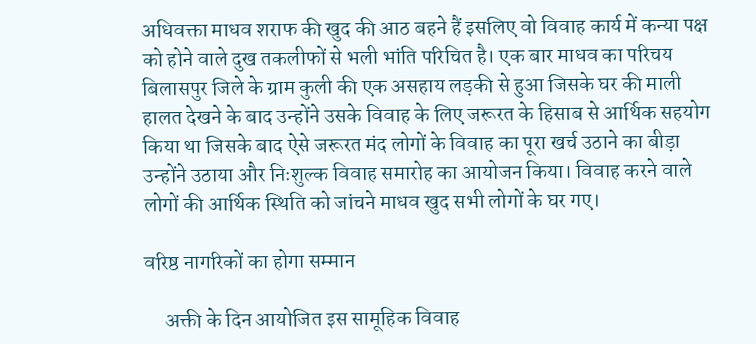अधिवक्ता माधव शराफ की खुद की आठ बहने हैं इसलिए वो विवाह कार्य में कन्या पक्ष को होने वाले दुख तकलीफों से भली भांति परिचित है। एक बार माधव का परिचय बिलासपुर जिले के ग्राम कुली की एक असहाय लड़की से हुआ जिसके घर की माली हालत देखने के बाद उन्होंने उसके विवाह के लिए जरूरत के हिसाब से आर्थिक सहयोग किया था जिसके बाद ऐसे जरूरत मंद लोगों के विवाह का पूरा खर्च उठाने का बीड़ा उन्होंने उठाया और निःशुल्क विवाह समारोह का आयोजन किया। विवाह करने वाले लोगों की आर्थिक स्थिति को जांचने माधव खुद सभी लोगों के घर गए।

वरिष्ठ नागरिकों का होगा सम्मान

     अक्ती के दिन आयोजित इस सामूहिक विवाह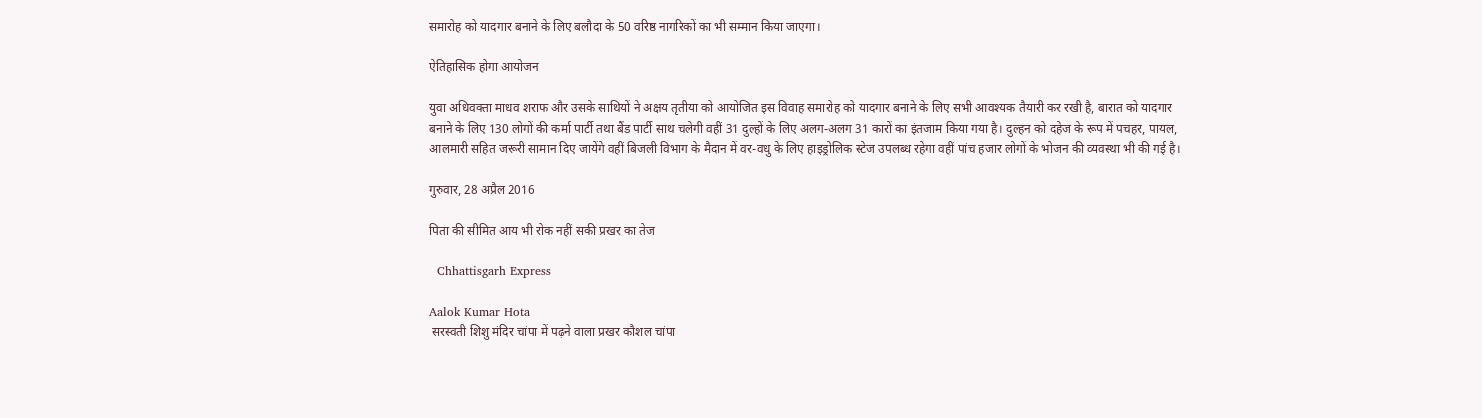समारोह को यादगार बनाने के लिए बलौदा के 50 वरिष्ठ नागरिकों का भी सम्मान किया जाएगा।

ऐतिहासिक होगा आयोजन

युवा अधिवक्ता माधव शराफ और उसके साथियों ने अक्षय तृतीया को आयोजित इस विवाह समारोह को यादगार बनाने के लिए सभी आवश्यक तैयारी कर रखी है, बारात को यादगार बनाने के लिए 130 लोगों की कर्मा पार्टी तथा बैंड पार्टी साथ चलेगी वहीं 31 दुल्हों के लिए अलग-अलग 31 कारों का इंतजाम किया गया है। दुल्हन को दहेज के रूप में पचहर, पायल, आलमारी सहित जरूरी सामान दिए जायेंगे वहीं बिजली विभाग के मैदान में वर-वधु के लिए हाइड्रोलिक स्टेज उपलब्ध रहेगा वहीं पांच हजार लोगों के भोजन की व्यवस्था भी की गई है।

गुरुवार, 28 अप्रैल 2016

पिता की सीमित आय भी रोक नहीं सकी प्रखर का तेज

  Chhattisgarh Express

Aalok Kumar Hota
 सरस्वती शिशु मंदिर चांपा में पढ़ने वाला प्रखर कौशल चांपा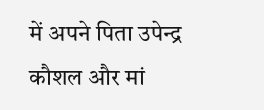में अपने पिता उपेन्द्र कौशल और मां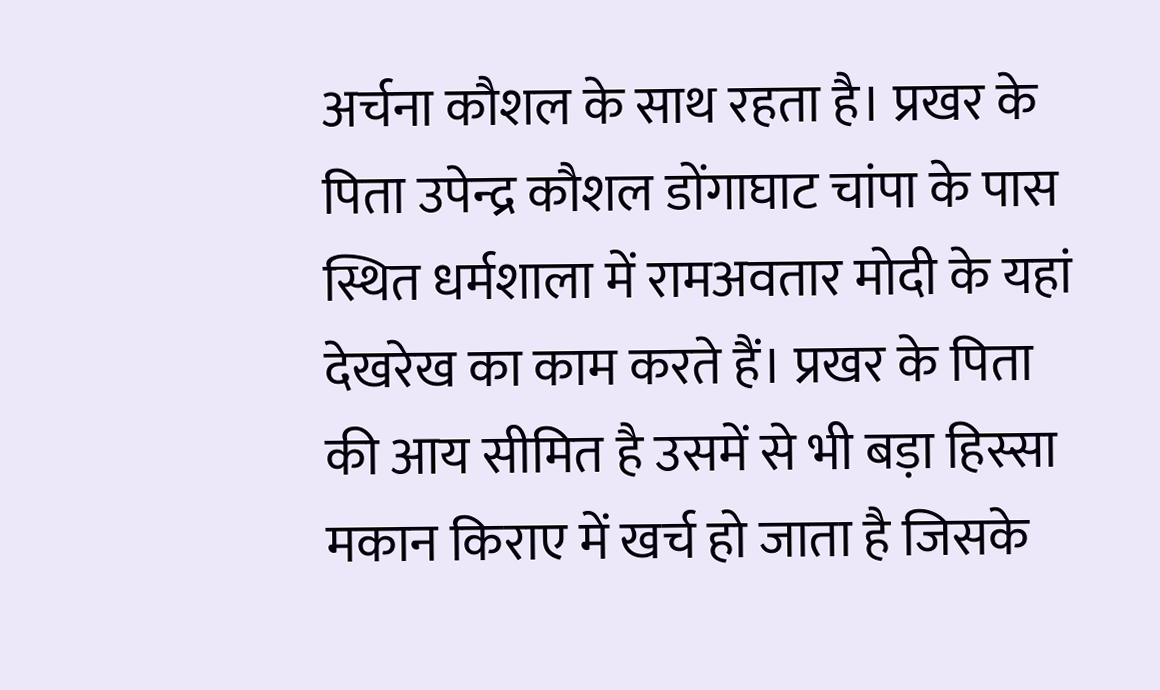अर्चना कौशल के साथ रहता है। प्रखर के पिता उपेन्द्र कौशल डोंगाघाट चांपा के पास स्थित धर्मशाला में रामअवतार मोदी के यहां देखरेख का काम करते हैं। प्रखर के पिता की आय सीमित है उसमें से भी बड़ा हिस्सा मकान किराए में खर्च हो जाता है जिसके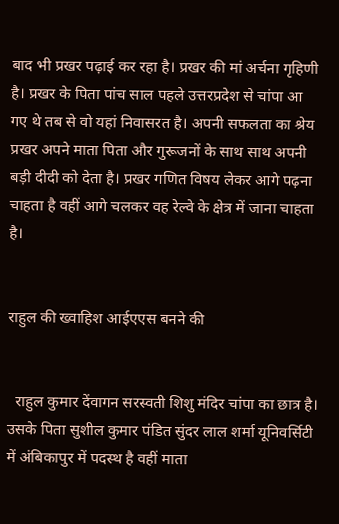बाद भी प्रखर पढ़ाई कर रहा है। प्रखर की मां अर्चना गृहिणी है। प्रखर के पिता पांच साल पहले उत्तरप्रदेश से चांपा आ गए थे तब से वो यहां निवासरत है। अपनी सफलता का श्रेय प्रखर अपने माता पिता और गुरूजनों के साथ साथ अपनी बड़ी दीदी को देता है। प्रखर गणित विषय लेकर आगे पढ़ना चाहता है वहीं आगे चलकर वह रेल्वे के क्षेत्र में जाना चाहता है।


राहुल की ख्वाहिश आईएएस बनने की


  राहुल कुमार देंवागन सरस्वती शिशु मंदिर चांपा का छात्र है। उसके पिता सुशील कुमार पंडित सुंदर लाल शर्मा यूनिवर्सिटी में अंबिकापुर में पदस्थ है वहीं माता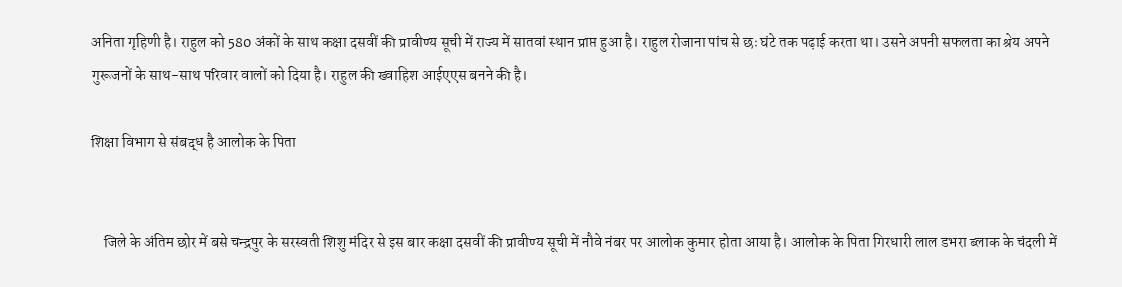अनिता गृहिणी है। राहुल को 580 अंकों के साथ कक्षा दसवीं की प्रावीण्य सूची में राज्य में सातवां स्थान प्राप्त हुआ है। राहुल रोजाना पांच से छः घंटे तक पढ़ाई करता था। उसने अपनी सफलता का श्रेय अपने गुरूजनों के साथ-साथ परिवार वालों को दिया है। राहुल की ख्वाहिश आईएएस बनने की है।

शिक्षा विभाग से संबद्ध है आलोक के पिता


    जिले के अंतिम छोर में बसे चन्द्रपुर के सरस्वती शिशु मंदिर से इस बार कक्षा दसवीं की प्रावीण्य सूची में नौवे नंबर पर आलोक कुमार होता आया है। आलोक के पिता गिरधारी लाल डभरा ब्लाक के चंदली में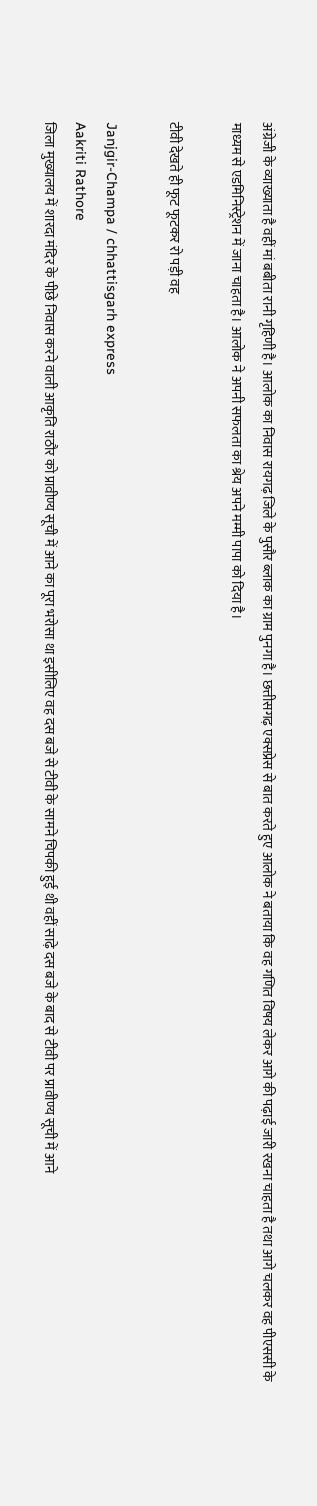अंग्रेजी के व्याख्याता है वहीं मां बबीता रानी गृहिणी है। आलोक का निवास रायगढ़ जिले के पुसौर ब्लाक का ग्राम पुनगा है। छत्तीसगढ़ एक्सप्रेस से बात करते हुए आलोक ने बताया कि वह गणित विषय लेकर आगे की पढ़ाई जारी रखना चाहता है तथा आगे चलकर वह पीएससी के माध्यम से एडमिनिस्ट्रेशन में जाना चाहता है। आलोक ने अपनी सफलता का श्रेय अपने मम्मी पापा को दिया है।

टीवी देखते ही फूट फूटकर रो पड़ी वह

Janjgir-Champa / chhattisgarh express
Aakriti Rathore
जिला मुख्यालय में शारदा मंदिर के पीछे निवास करने वाली आकृति राठौर को प्रावीण्य सूची में आने का पूरा भरोसा था इसीलिए वह दस बजे से टीवी के सामने चिपकी हुई थी वहीं साढ़े दस बजे के बाद से टीवी पर प्रावीण्य सूची में आने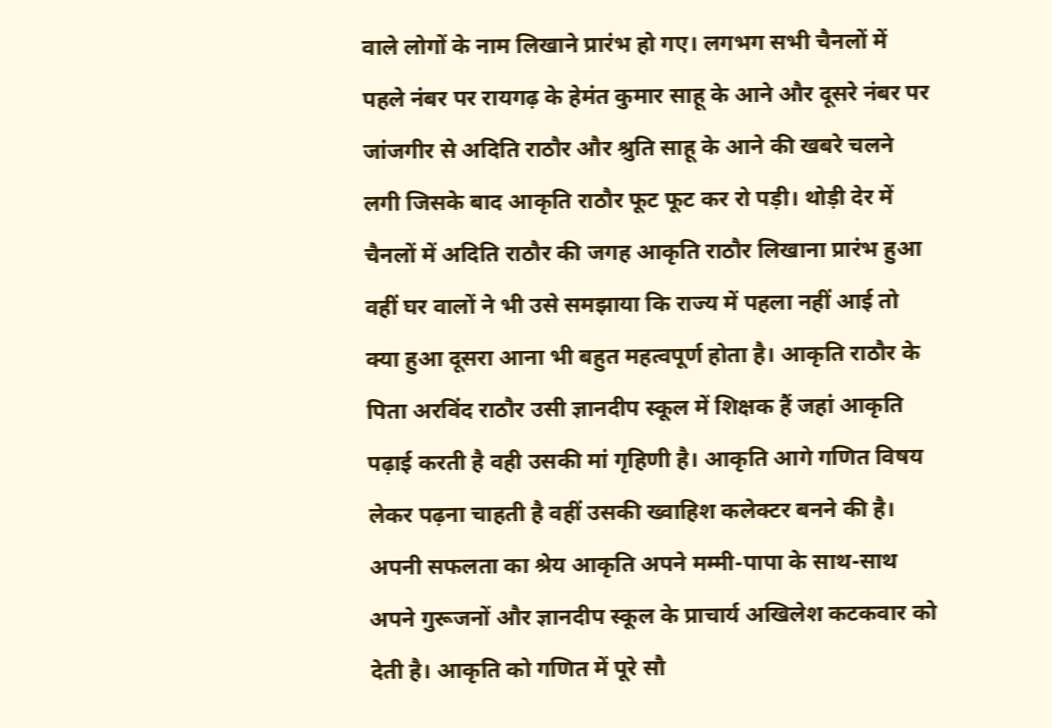वाले लोगों के नाम लिखाने प्रारंभ हो गए। लगभग सभी चैनलों में पहले नंबर पर रायगढ़ के हेमंत कुमार साहू के आने और दूसरे नंबर पर जांजगीर से अदिति राठौर और श्रुति साहू के आने की खबरे चलने लगी जिसके बाद आकृति राठौर फूट फूट कर रो पड़ी। थोड़ी देर में चैनलों में अदिति राठौर की जगह आकृति राठौर लिखाना प्रारंभ हुआ वहीं घर वालों ने भी उसे समझाया कि राज्य में पहला नहीं आई तो क्या हुआ दूसरा आना भी बहुत महत्वपूर्ण होता है। आकृति राठौर के पिता अरविंद राठौर उसी ज्ञानदीप स्कूल में शिक्षक हैं जहां आकृति पढ़ाई करती है वही उसकी मां गृहिणी है। आकृति आगे गणित विषय लेकर पढ़ना चाहती है वहीं उसकी ख्वाहिश कलेक्टर बनने की है। अपनी सफलता का श्रेय आकृति अपने मम्मी-पापा के साथ-साथ अपने गुरूजनों और ज्ञानदीप स्कूल के प्राचार्य अखिलेश कटकवार को देती है। आकृति को गणित में पूरे सौ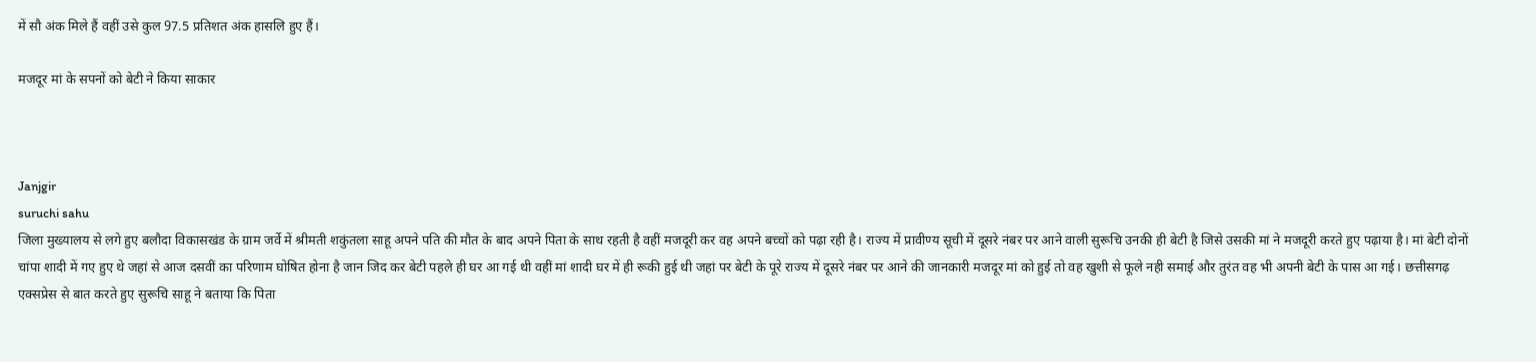में सौ अंक मिले हैं वहीं उसे कुल 97.5 प्रतिशत अंक हासलि हुए हैं।

मजदूर मां के सपनों को बेटी ने किया साकार



Janjgir
suruchi sahu
जिला मुख्यालय से लगे हुए बलौदा विकासखंड के ग्राम जर्वे में श्रीमती शकुंतला साहू अपने पति की मौत के बाद अपने पिता के साथ रहती है वहीं मजदूरी कर वह अपने बच्चों को पढ़ा रही है। राज्य में प्रावीण्य सूची में दूसरे नंबर पर आने वाली सुरूचि उनकी ही बेटी है जिसे उसकी मां ने मजदूरी करते हुए पढ़ाया है। मां बेटी दोनों चांपा शादी में गए हुए थे जहां से आज दसवीं का परिणाम घोषित होना है जान जिद कर बेटी पहले ही घर आ गई थी वहीं मां शादी घर में ही रूकी हुई थी जहां पर बेटी के पूरे राज्य में दूसरे नंबर पर आने की जानकारी मजदूर मां को हुई तो वह खुशी से फूले नही समाई और तुरंत वह भी अपनी बेटी के पास आ गई। छत्तीसगढ़ एक्सप्रेस से बात करते हुए सुरूचि साहू ने बताया कि पिता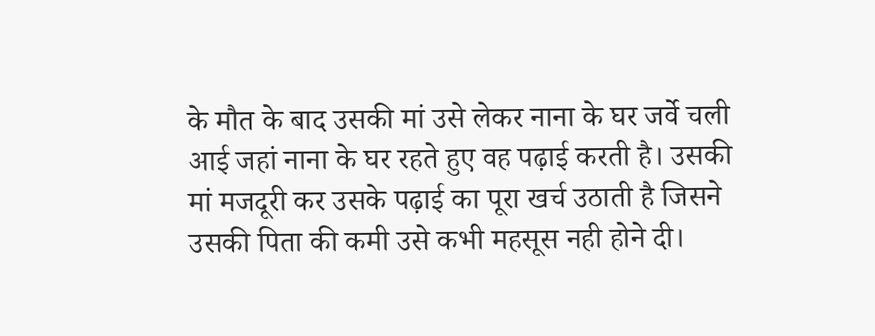के मौत के बाद उसकी मां उसे लेकर नाना के घर जर्वे चली आई जहां नाना के घर रहते हुए वह पढ़ाई करती है। उसकी मां मजदूरी कर उसके पढ़ाई का पूरा खर्च उठाती है जिसने उसकी पिता की कमी उसे कभी महसूस नही होने दी।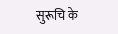सुरूचि के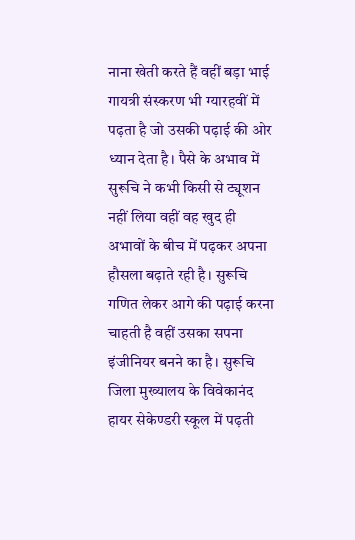नाना खेती करते हैं वहीं बड़ा भाई गायत्री संस्करण भी ग्यारहवीं में पढ़ता है जो उसकी पढ़ाई की ओर ध्यान देता है। पैसे के अभाव में सुरूचि ने कभी किसी से ट्यूशन नहीं लिया वहीं वह खुद ही अभावों के बीच में पढ़कर अपना हौसला बढ़ाते रही है। सुरूचि गणित लेकर आगे की पढ़ाई करना चाहती है वहीं उसका सपना इंजीनियर बनने का है। सुरूचि जिला मुख्यालय के विवेकानंद हायर सेकेण्डरी स्कूल में पढ़ती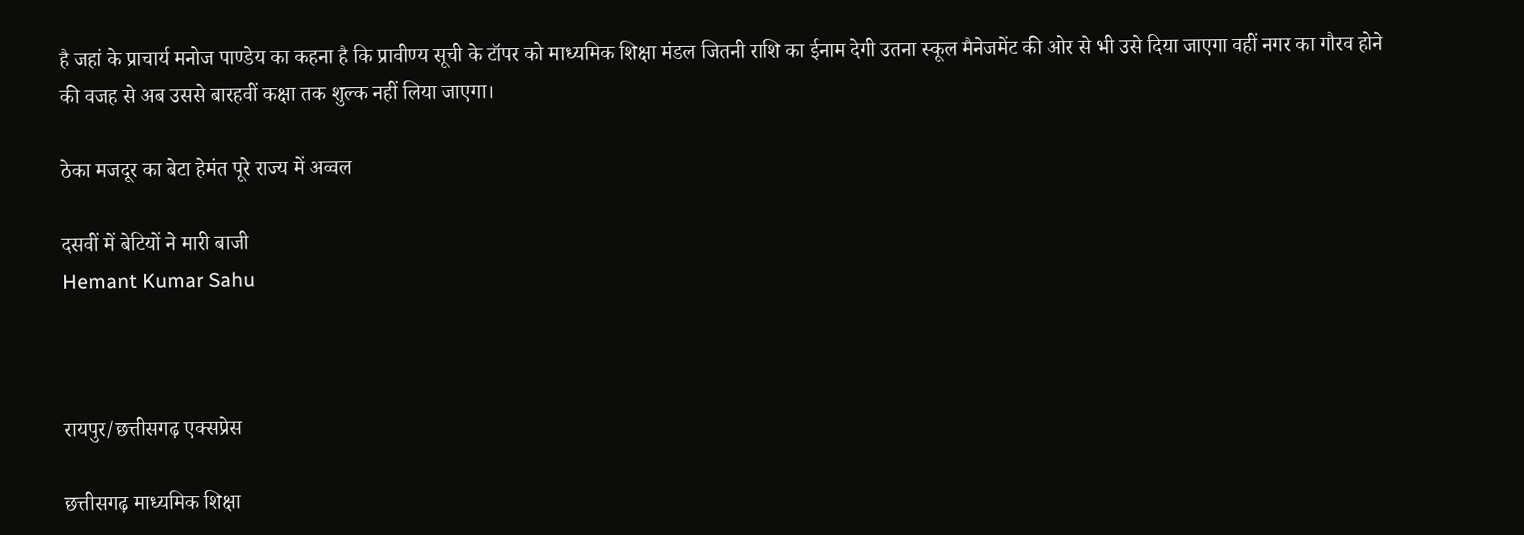है जहां के प्राचार्य मनोज पाण्डेय का कहना है कि प्रावीण्य सूची के टॉपर को माध्यमिक शिक्षा मंडल जितनी राशि का ईनाम देगी उतना स्कूल मैनेजमेंट की ओर से भी उसे दिया जाएगा वहीं नगर का गौरव होने की वजह से अब उससे बारहवीं कक्षा तक शुल्क नहीं लिया जाएगा।

ठेका मजदूर का बेटा हेमंत पूरे राज्य में अव्वल

दसवीं में बेटियों ने मारी बाजी
Hemant Kumar Sahu



रायपुर/छत्तीसगढ़ एक्सप्रेस

छत्तीसगढ़ माध्यमिक शिक्षा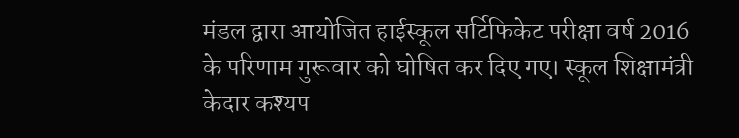मंडल द्वारा आयोजित हाईस्कूल सर्टिफिकेट परीक्षा वर्ष 2016 के परिणाम गुरूवार को घोषित कर दिए गए। स्कूल शिक्षामंत्री केदार कश्यप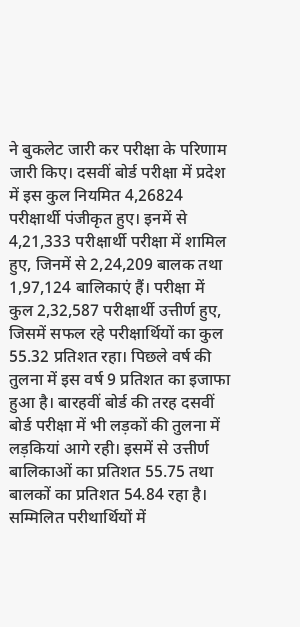ने बुकलेट जारी कर परीक्षा के परिणाम जारी किए। दसवीं बोर्ड परीक्षा में प्रदेश में इस कुल नियमित 4,26824 परीक्षार्थी पंजीकृत हुए। इनमें से 4,21,333 परीक्षार्थी परीक्षा में शामिल हुए, जिनमें से 2,24,209 बालक तथा 1,97,124 बालिकाएं हैं। परीक्षा में कुल 2,32,587 परीक्षार्थी उत्तीर्ण हुए, जिसमें सफल रहे परीक्षार्थियों का कुल 55.32 प्रतिशत रहा। पिछले वर्ष की तुलना में इस वर्ष 9 प्रतिशत का इजाफा हुआ है। बारहवीं बोर्ड की तरह दसवीं बोर्ड परीक्षा में भी लड़कों की तुलना में लड़कियां आगे रही। इसमें से उत्तीर्ण बालिकाओं का प्रतिशत 55.75 तथा बालकों का प्रतिशत 54.84 रहा है। सम्मिलित परीथार्थियों में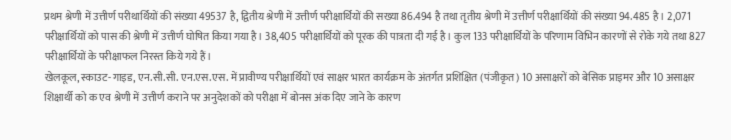प्रथम श्रेणी में उत्तीर्ण परीथार्थियों की संख्या 49537 है, द्वितीय श्रेणी में उत्तीर्ण परीक्षार्थियों की सख्या 86.494 है तथा तृतीय श्रेणी में उत्तीर्ण परीक्षार्थियों की संख्या 94.485 है। 2,071 परीक्षार्थियों को पास की श्रेणी में उत्तीर्ण घोषित किया गया है। 38,405 परीक्षार्थियों को पूरक की पात्रता दी गई है। कुल 133 परीक्षार्थियों के परिणाम विभिन कारणों से रोके गये तथा 827 परीक्षार्थियों के परीक्षाफल निरस्त किये गये हैं।
खेलकूल, स्काउट-गाइड, एन.सी.सी. एन.एस.एस. में प्रावीण्य परीक्षार्थियों एवं साक्षर भारत कार्यक्रम के अंतर्गत प्रशिक्षित (पंजीकृत) 10 असाक्षरों को बेसिक प्राइमर और 10 असाक्षर शिक्षार्थी को क एव श्रेणी में उत्तीर्ण कराने पर अनुदेशकों को परीक्षा में बोनस अंक दिए जाने के कारण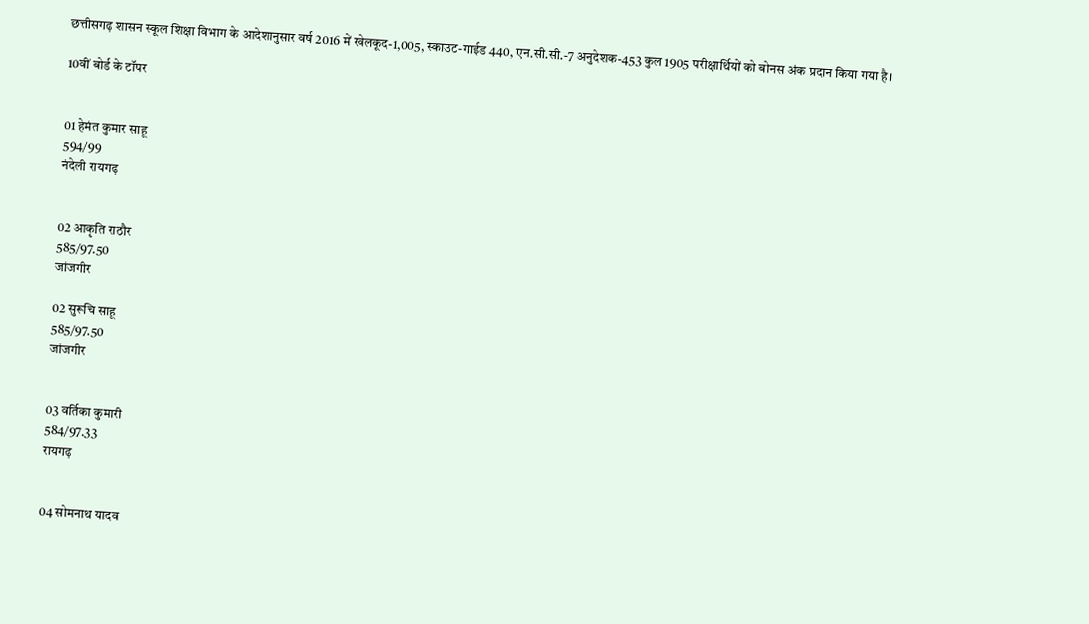छत्तीसगढ़ शासन स्कूल शिक्षा विभाग के आदेशानुसार वर्ष 2016 में खेलकूद-1,005, स्काउट-गाईड 440, एन.सी.सी.-7 अनुदेशक-453 कुल 1905 परीक्षार्थियों को बोनस अंक प्रदान किया गया है।

10वीं बोर्ड के टॉपर


01 हेमंत कुमार साहू
594/99
नंदेली रायगढ़


02 आकृति राठौर
585/97.50
जांजगीर

02 सुरूचि साहू
585/97.50
जांजगीर


03 वर्तिका कुमारी
584/97.33
रायगढ़


04 सोमनाथ यादव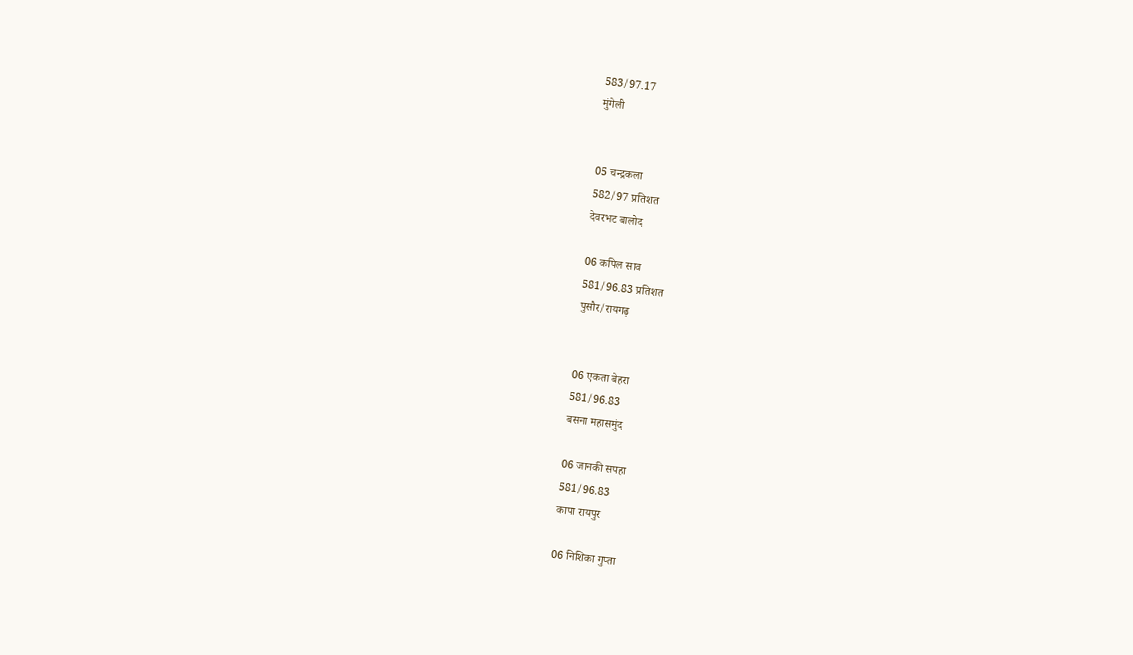583/97.17
मुंगेली


05 चन्द्रकला
582/97 प्रतिशत
देवरभट बालोद

06 कपिल साव
581/96.83 प्रतिशत
पुसौर/रायगढ़


06 एकता बेहरा
581/96.83
बसना महासमुंद

06 जानकी सपहा
581/96.83
कापा रायपुर

06 निशिका गुप्ता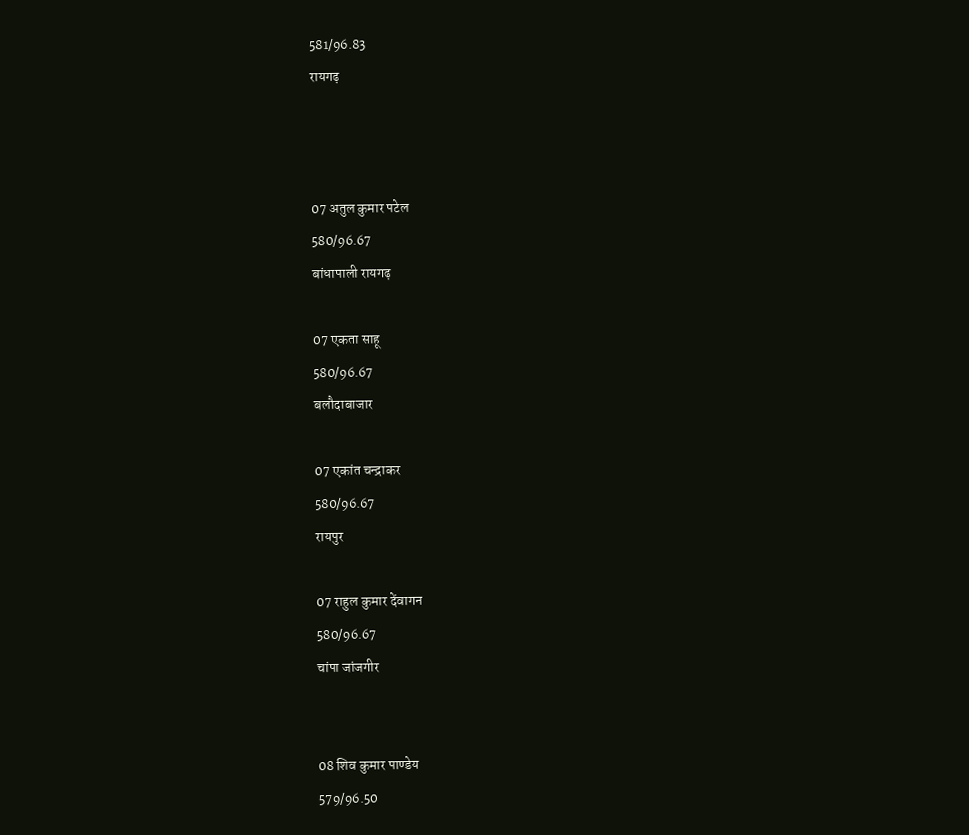581/96.83
रायगढ़



07 अतुल कुमार पटेल
580/96.67
बांधापाली रायगढ़

07 एकता साहू
580/96.67
बलौदाबाजार

07 एकांत चन्द्राकर
580/96.67
रायपुर

07 राहुल कुमार देंवागन
580/96.67
चांपा जांजगीर


08 शिव कुमार पाण्डेय
579/96.50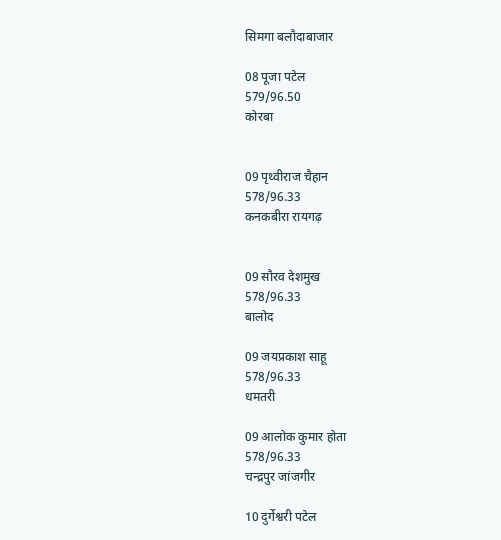सिमगा बलौदाबाजार

08 पूजा पटेल
579/96.50
कोरबा


09 पृथ्वीराज चैहान
578/96.33
कनकबीरा रायगढ़


09 सौरव देशमुख
578/96.33
बालोद

09 जयप्रकाश साहू
578/96.33
धमतरी

09 आलोक कुमार होता
578/96.33
चन्द्रपुर जांजगीर

10 दुर्गेश्वरी पटेल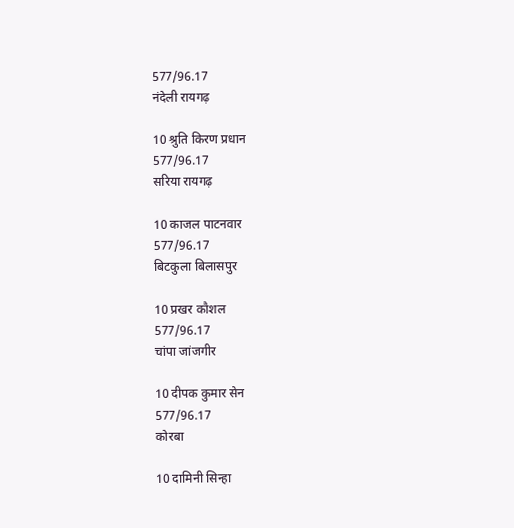577/96.17
नंदेली रायगढ़

10 श्रुति किरण प्रधान
577/96.17
सरिया रायगढ़

10 काजल पाटनवार
577/96.17
बिटकुला बिलासपुर

10 प्रखर कौशल
577/96.17
चांपा जांजगीर

10 दीपक कुमार सेन
577/96.17
कोरबा

10 दामिनी सिन्हा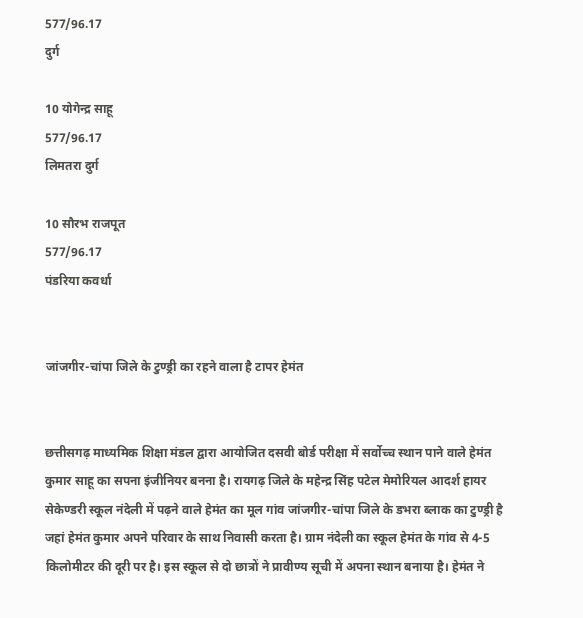577/96.17
दुर्ग

10 योगेन्द्र साहू
577/96.17
लिमतरा दुर्ग

10 सौरभ राजपूत
577/96.17
पंडरिया कवर्धा


जांजगीर-चांपा जिले के टुण्ड्री का रहने वाला है टापर हेमंत


छत्तीसगढ़ माध्यमिक शिक्षा मंडल द्वारा आयोजित दसवी बोर्ड परीक्षा में सर्वोच्च स्थान पाने वाले हेमंत कुमार साहू का सपना इंजीनियर बनना है। रायगढ़ जिले के महेन्द्र सिंह पटेल मेमोरियल आदर्श हायर सेकेण्डरी स्कूल नंदेली में पढ़ने वाले हेमंत का मूल गांव जांजगीर-चांपा जिले के डभरा ब्लाक का टुण्ड्री है जहां हेमंत कुमार अपने परिवार के साथ निवासी करता है। ग्राम नंदेली का स्कूल हेमंत के गांव से 4-5 किलोमीटर की दूरी पर है। इस स्कूल से दो छात्रों ने प्रावीण्य सूची में अपना स्थान बनाया है। हेमंत ने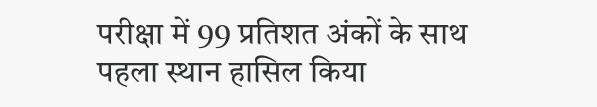परीक्षा में 99 प्रतिशत अंकों के साथ पहला स्थान हासिल किया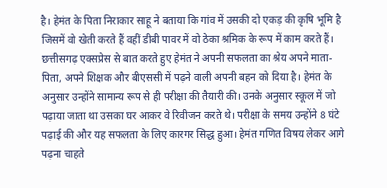है। हेमंत के पिता निराकार साहू ने बताया कि गांव में उसकी दो एकड़ की कृषि भूमि है जिसमें वो खेती करते हैं वहीं डीबी पावर में वो ठेका श्रमिक के रूप में काम करते हैं। छत्तीसगढ़ एक्सप्रेस से बात करते हुए हेमंत ने अपनी सफलता का श्रेय अपने माता-पिता, अपने शिक्षक और बीएससी में पढ़ने वाली अपनी बहन को दिया है। हेमंत के अनुसार उन्होंने सामान्य रूप से ही परीक्षा की तैयारी की। उनके अनुसार स्कूल में जो पढ़ाया जाता था उसका घर आकर वे रिवीजन करते थे। परीक्षा के समय उन्होंने 8 घंटे पढ़ाई की और यह सफलता के लिए कारगर सिद्ध हुआ। हेमंत गणित विषय लेकर आगे पढ़ना चाहते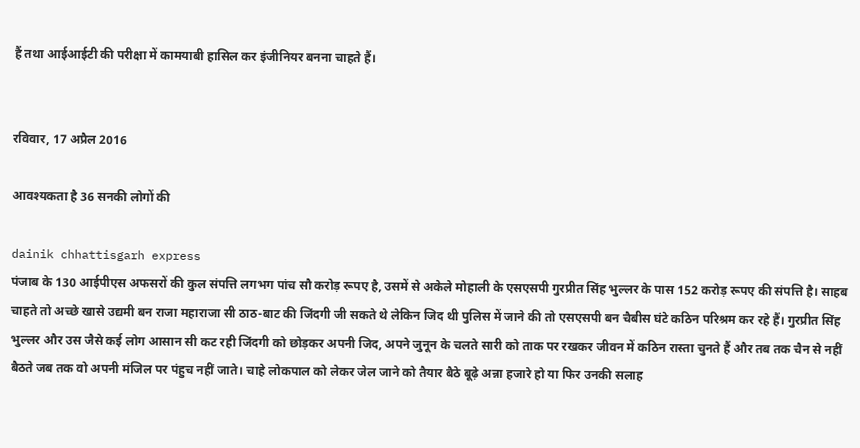हैं तथा आईआईटी की परीक्षा में कामयाबी हासिल कर इंजीनियर बनना चाहते हैं।


रविवार, 17 अप्रैल 2016

आवश्यकता है 36 सनकी लोगों की

dainik chhattisgarh express
पंजाब के 130 आईपीएस अफसरों की कुल संपत्ति लगभग पांच सौ करोड़ रूपए है, उसमें से अकेले मोहाली के एसएसपी गुरप्रीत सिंह भुल्लर के पास 152 करोड़ रूपए की संपत्ति है। साहब चाहते तो अच्छे खासे उद्यमी बन राजा महाराजा सी ठाठ-बाट की जिंदगी जी सकते थे लेकिन जिद थी पुलिस में जाने की तो एसएसपी बन चैबीस घंटे कठिन परिश्रम कर रहे हैं। गुरप्रीत सिंह भुल्लर और उस जैसे कई लोग आसान सी कट रही जिंदगी को छोड़कर अपनी जिद, अपने जुनून के चलते सारी को ताक पर रखकर जीवन में कठिन रास्ता चुनते हैं और तब तक चैन से नहीं बैठते जब तक वो अपनी मंजिल पर पंहुच नहीं जाते। चाहे लोकपाल को लेकर जेल जाने को तैयार बैठे बूढ़े अन्ना हजारे हो या फिर उनकी सलाह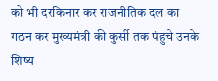को भी दरकिनार कर राजनीतिक दल का गठन कर मुख्यमंत्री की कुर्सी तक पंहुचे उनके शिष्य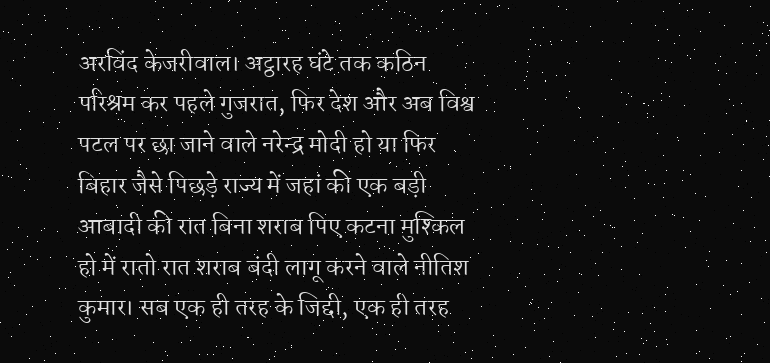अरविंद केजरीवाल। अट्ठारह घंटे तक कठिन परिश्रम कर पहले गुजरात, फिर देश और अब विश्व पटल पर छा जाने वाले नरेन्द्र मोदी हो या फिर बिहार जैसे पिछड़े राज्य में जहां की एक बड़ी आबादी की रात बिना शराब पिए कटना मुश्किल हो में रातो रात शराब बंदी लागू करने वाले नीतिश कुमार। सब एक ही तरह के जिद्दी, एक ही तरह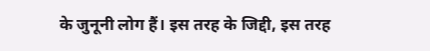के जुनूनी लोग हैं। इस तरह के जिद्दी, इस तरह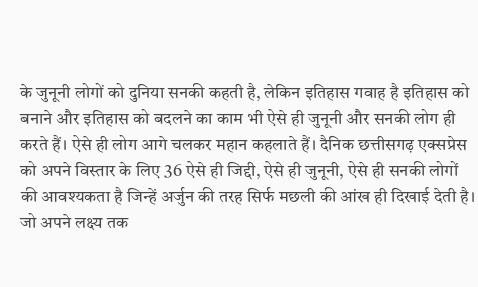के जुनूनी लोगों को दुनिया सनकी कहती है, लेकिन इतिहास गवाह है इतिहास को बनाने और इतिहास को बदलने का काम भी ऐसे ही जुनूनी और सनकी लोग ही करते हैं। ऐसे ही लोग आगे चलकर महान कहलाते हैं। दैनिक छत्तीसगढ़ एक्सप्रेस को अपने विस्तार के लिए 36 ऐसे ही जिद्दी, ऐसे ही जुनूनी, ऐसे ही सनकी लोगों की आवश्यकता है जिन्हें अर्जुन की तरह सिर्फ मछली की आंख ही दिखाई देती है। जो अपने लक्ष्य तक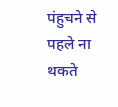पंहुचने से पहले ना थकते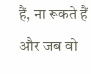हैं, ना रूकते हैं और जब वो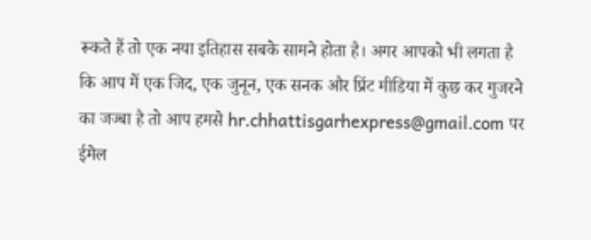रूकते हैं तो एक नया इतिहास सबके सामने होता है। अगर आपको भी लगता है कि आप में एक जिद, एक जुनून, एक सनक और प्रिंट मीडिया में कुछ कर गुजरने का जज्बा है तो आप हमसे hr.chhattisgarhexpress@gmail.com पर ईमेल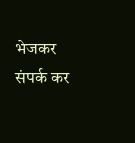भेजकर संपर्क कर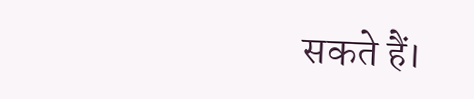सकते हैं।